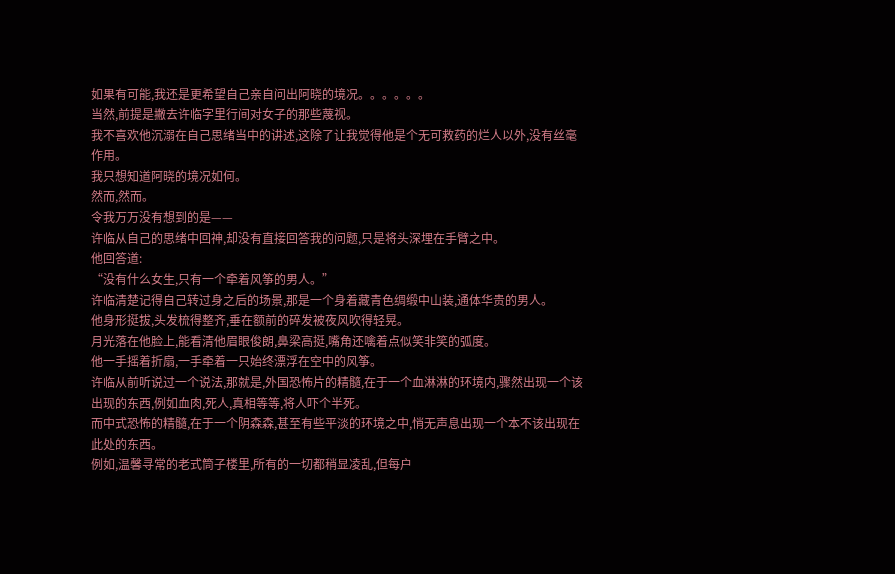如果有可能,我还是更希望自己亲自问出阿晓的境况。。。。。。
当然,前提是撇去许临字里行间对女子的那些蔑视。
我不喜欢他沉溺在自己思绪当中的讲述,这除了让我觉得他是个无可救药的烂人以外,没有丝毫作用。
我只想知道阿晓的境况如何。
然而,然而。
令我万万没有想到的是——
许临从自己的思绪中回神,却没有直接回答我的问题,只是将头深埋在手臂之中。
他回答道:
“没有什么女生,只有一个牵着风筝的男人。”
许临清楚记得自己转过身之后的场景,那是一个身着藏青色绸缎中山装,通体华贵的男人。
他身形挺拔,头发梳得整齐,垂在额前的碎发被夜风吹得轻晃。
月光落在他脸上,能看清他眉眼俊朗,鼻梁高挺,嘴角还噙着点似笑非笑的弧度。
他一手摇着折扇,一手牵着一只始终漂浮在空中的风筝。
许临从前听说过一个说法,那就是,外国恐怖片的精髓,在于一个血淋淋的环境内,骤然出现一个该出现的东西,例如血肉,死人,真相等等,将人吓个半死。
而中式恐怖的精髓,在于一个阴森森,甚至有些平淡的环境之中,悄无声息出现一个本不该出现在此处的东西。
例如,温馨寻常的老式筒子楼里,所有的一切都稍显凌乱,但每户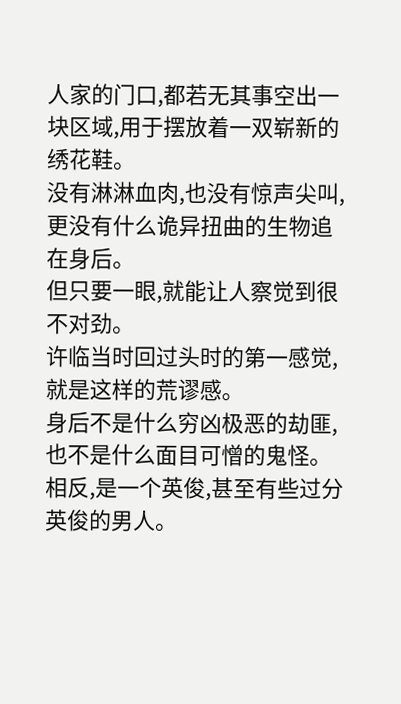人家的门口,都若无其事空出一块区域,用于摆放着一双崭新的绣花鞋。
没有淋淋血肉,也没有惊声尖叫,更没有什么诡异扭曲的生物追在身后。
但只要一眼,就能让人察觉到很不对劲。
许临当时回过头时的第一感觉,就是这样的荒谬感。
身后不是什么穷凶极恶的劫匪,也不是什么面目可憎的鬼怪。
相反,是一个英俊,甚至有些过分英俊的男人。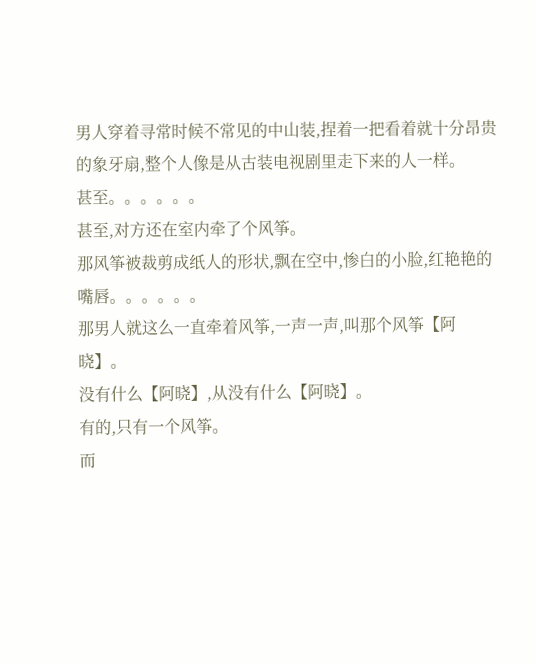男人穿着寻常时候不常见的中山装,捏着一把看着就十分昂贵的象牙扇,整个人像是从古装电视剧里走下来的人一样。
甚至。。。。。。
甚至,对方还在室内牵了个风筝。
那风筝被裁剪成纸人的形状,飘在空中,惨白的小脸,红艳艳的嘴唇。。。。。。
那男人就这么一直牵着风筝,一声一声,叫那个风筝【阿晓】。
没有什么【阿晓】,从没有什么【阿晓】。
有的,只有一个风筝。
而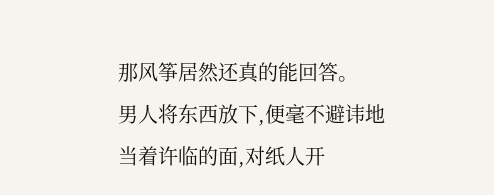那风筝居然还真的能回答。
男人将东西放下,便毫不避讳地当着许临的面,对纸人开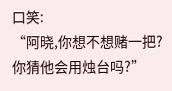口笑:
“阿晓,你想不想赌一把?你猜他会用烛台吗?”